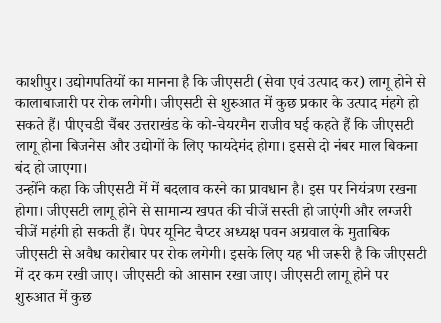काशीपुर। उद्योगपतियों का मानना है कि जीएसटी (सेवा एवं उत्पाद कर) लागू होने से कालाबाजारी पर रोक लगेगी। जीएसटी से शुरुआत में कुछ प्रकार के उत्पाद मंहगे हो सकते हैं। पीएचडी चैंबर उत्तराखंड के को-चेयरमैन राजीव घई कहते हैं कि जीएसटी लागू होना बिजनेस और उद्योगों के लिए फायदेमंद होगा। इससे दो नंबर माल बिकना बंद हो जाएगा।
उन्होंने कहा कि जीएसटी में में बदलाव करने का प्रावधान है। इस पर नियंत्रण रखना होगा। जीएसटी लागू होने से सामान्य खपत की चीजें सस्ती हो जाएंगी और लग्जरी चीजें महंगी हो सकती हैं। पेपर यूनिट चैप्टर अध्यक्ष पवन अग्रवाल के मुताबिक जीएसटी से अवैध कारोबार पर रोक लगेगी। इसके लिए यह भी जरूरी है कि जीएसटी में दर कम रखी जाए। जीएसटी को आसान रखा जाए। जीएसटी लागू होने पर शुरुआत में कुछ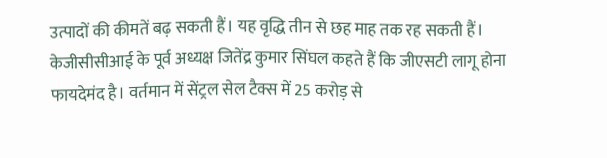उत्पादों की कीमतें बढ़ सकती हैं। यह वृद्धि तीन से छह माह तक रह सकती हैं।
केजीसीसीआई के पूर्व अध्यक्ष जितेंद्र कुमार सिंघल कहते हैं कि जीएसटी लागू होना फायदेमंद है। वर्तमान में सेंट्रल सेल टैक्स में 25 करोड़ से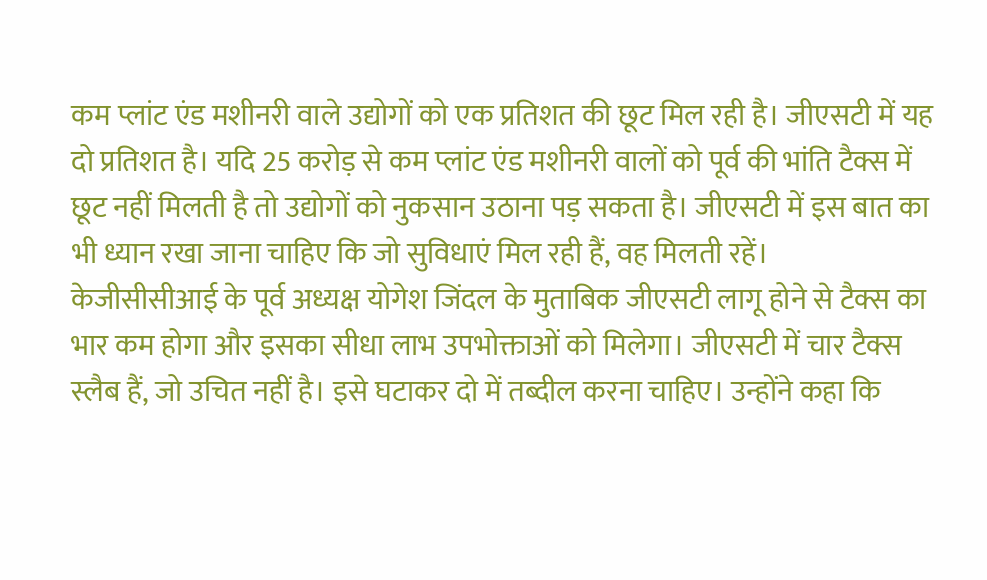कम प्लांट एंड मशीनरी वाले उद्योगों को एक प्रतिशत की छूट मिल रही है। जीएसटी में यह दो प्रतिशत है। यदि 25 करोड़ से कम प्लांट एंड मशीनरी वालों को पूर्व की भांति टैक्स में छूट नहीं मिलती है तो उद्योगों को नुकसान उठाना पड़ सकता है। जीएसटी में इस बात का भी ध्यान रखा जाना चाहिए कि जो सुविधाएं मिल रही हैं, वह मिलती रहें।
केजीसीसीआई के पूर्व अध्यक्ष योगेश जिंदल के मुताबिक जीएसटी लागू होने से टैक्स का भार कम होगा और इसका सीधा लाभ उपभोक्ताओं को मिलेगा। जीएसटी में चार टैक्स स्लैब हैं, जो उचित नहीं है। इसे घटाकर दो में तब्दील करना चाहिए। उन्होंने कहा कि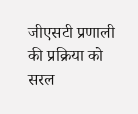जीएसटी प्रणाली की प्रक्रिया को सरल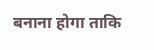बनाना होगा ताकि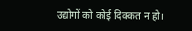उद्योगों को कोई दिक्कत न हो।